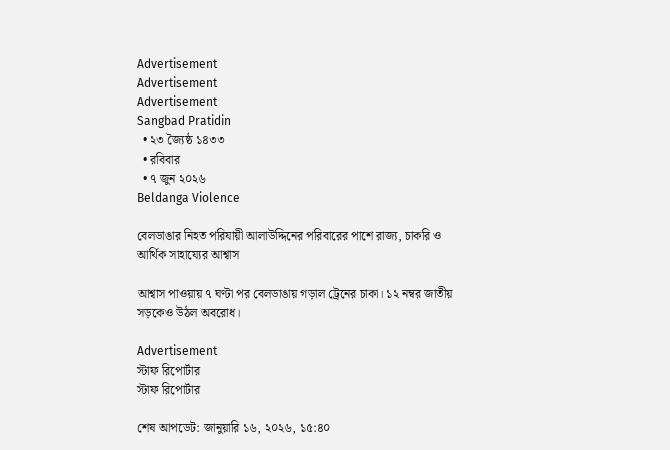Advertisement
Advertisement
Advertisement
Sangbad Pratidin
  • ২৩ জ্যৈষ্ঠ ১৪৩৩
  • রবিবার
  • ৭ জুন ২০২৬
Beldanga Violence

বেলডাঙার নিহত পরিযায়ী আলাউদ্দিনের পরিবারের পাশে রাজ্য, চাকরি ও আর্থিক সাহায্যের আশ্বাস

আশ্বাস পাওয়ায় ৭ ঘণ্টা পর বেলডাঙায় গড়াল ট্রেনের চাকা। ১২ নম্বর জাতীয় সড়কেও উঠল অবরোধ।

Advertisement
স্টাফ রিপোর্টার
স্টাফ রিপোর্টার

শেষ আপডেট: জানুয়ারি ১৬, ২০২৬, ১৫:৪০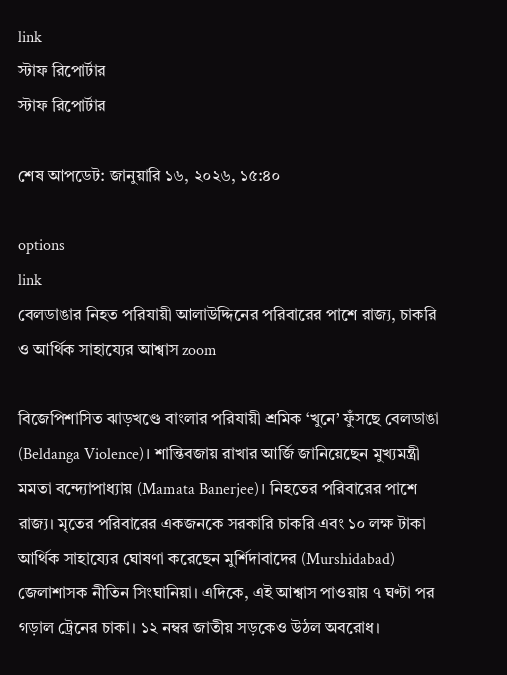link
স্টাফ রিপোর্টার
স্টাফ রিপোর্টার

শেষ আপডেট: জানুয়ারি ১৬, ২০২৬, ১৫:৪০

options
link
বেলডাঙার নিহত পরিযায়ী আলাউদ্দিনের পরিবারের পাশে রাজ্য, চাকরি ও আর্থিক সাহায্যের আশ্বাস zoom

বিজেপিশাসিত ঝাড়খণ্ডে বাংলার পরিযায়ী শ্রমিক ‘খুনে’ ফুঁসছে বেলডাঙা (Beldanga Violence)। শান্তিবজায় রাখার আর্জি জানিয়েছেন মুখ্যমন্ত্রী মমতা বন্দ্যোপাধ্যায় (Mamata Banerjee)। নিহতের পরিবারের পাশে রাজ্য। মৃতের পরিবারের একজনকে সরকারি চাকরি এবং ১০ লক্ষ টাকা আর্থিক সাহায্যের ঘোষণা করেছেন মুর্শিদাবাদের (Murshidabad) জেলাশাসক নীতিন সিংঘানিয়া। এদিকে, এই আশ্বাস পাওয়ায় ৭ ঘণ্টা পর গড়াল ট্রেনের চাকা। ১২ নম্বর জাতীয় সড়কেও উঠল অবরোধ।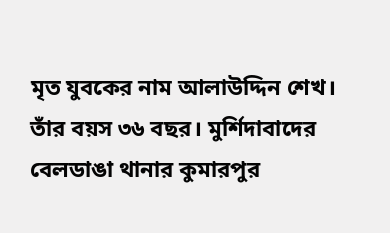মৃত যুবকের নাম আলাউদ্দিন শেখ। তাঁর বয়স ৩৬ বছর। মুর্শিদাবাদের বেলডাঙা থানার কুমারপুর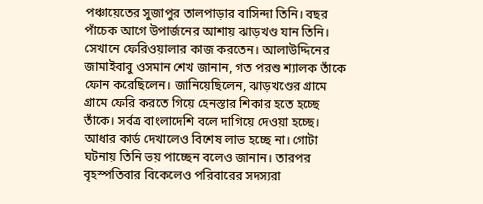পঞ্চায়েতের সুজাপুর তালপাড়ার বাসিন্দা তিনি। বছর পাঁচেক আগে উপার্জনের আশায় ঝাড়খণ্ড যান তিনি। সেখানে ফেরিওয়ালার কাজ করতেন। আলাউদ্দিনের জামাইবাবু ওসমান শেখ জানান, গত পরশু শ্যালক তাঁকে ফোন করেছিলেন। জানিয়েছিলেন, ঝাড়খণ্ডের গ্রামে গ্রামে ফেরি করতে গিয়ে হেনস্তার শিকার হতে হচ্ছে তাঁকে। সর্বত্র বাংলাদেশি বলে দাগিয়ে দেওয়া হচ্ছে। আধার কার্ড দেখালেও বিশেষ লাভ হচ্ছে না। গোটা ঘটনায় তিনি ভয় পাচ্ছেন বলেও জানান। তারপর বৃহস্পতিবার বিকেলেও পরিবারের সদস্যরা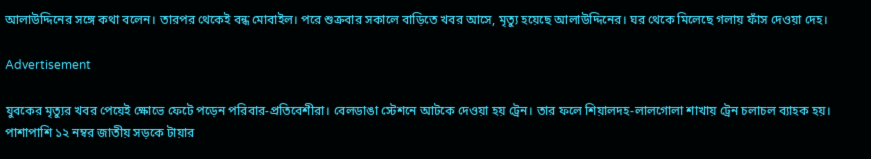আলাউদ্দিনের সঙ্গে কথা বলেন। তারপর থেকেই বন্ধ মোবাইল। পরে শুক্রবার সকালে বাড়িতে খবর আসে, মৃত্যু হয়েছে আলাউদ্দিনের। ঘর থেকে মিলেছে গলায় ফাঁস দেওয়া দেহ।

Advertisement

যুবকের মৃত্যুর খবর পেয়েই ক্ষোভে ফেটে পড়েন পরিবার-প্রতিবেশীরা। বেলডাঙা স্টেশনে আটকে দেওয়া হয় ট্রেন। তার ফলে শিয়ালদহ-লালগোলা শাখায় ট্রেন চলাচল ব্যাহক হয়। পাশাপাশি ১২ নম্বর জাতীয় সড়কে টায়ার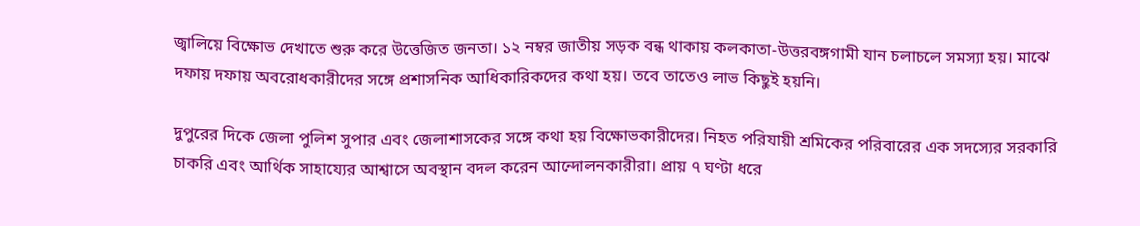জ্বালিয়ে বিক্ষোভ দেখাতে শুরু করে উত্তেজিত জনতা। ১২ নম্বর জাতীয় সড়ক বন্ধ থাকায় কলকাতা-উত্তরবঙ্গগামী যান চলাচলে সমস্যা হয়। মাঝে দফায় দফায় অবরোধকারীদের সঙ্গে প্রশাসনিক আধিকারিকদের কথা হয়। তবে তাতেও লাভ কিছুই হয়নি।

দুপুরের দিকে জেলা পুলিশ সুপার এবং জেলাশাসকের সঙ্গে কথা হয় বিক্ষোভকারীদের। নিহত পরিযায়ী শ্রমিকের পরিবারের এক সদস্যের সরকারি চাকরি এবং আর্থিক সাহায্যের আশ্বাসে অবস্থান বদল করেন আন্দোলনকারীরা। প্রায় ৭ ঘণ্টা ধরে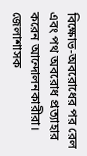বিক্ষোভ-অবরোধের পর রেল এবং পথ অবরোধ প্রত্যাহার করেন আন্দোলনকারীরা। জেলাশাসক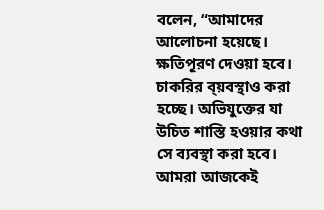বলেন, “আমাদের আলোচনা হয়েছে। ক্ষতিপূরণ দেওয়া হবে। চাকরির ব্য়বস্থাও করা হচ্ছে। অভিযুক্তের যা উচিত শাস্তি হওয়ার কথা সে ব্যবস্থা করা হবে। আমরা আজকেই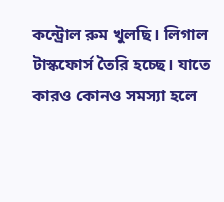কন্ট্রোল রুম খুলছি। লিগাল টাস্কফোর্স তৈরি হচ্ছে। যাতে কারও কোনও সমস্যা হলে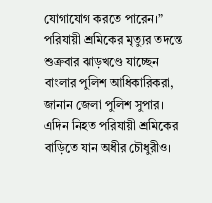যোগাযোগ করতে পারেন।” পরিযায়ী শ্রমিকের মৃত্যুর তদন্তে শুক্রবার ঝাড়খণ্ডে যাচ্ছেন বাংলার পুলিশ আধিকারিকরা, জানান জেলা পুলিশ সুপার। এদিন নিহত পরিযায়ী শ্রমিকের বাড়িতে যান অধীর চৌধুরীও।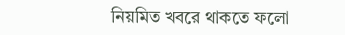নিয়মিত খবরে থাকতে ফলো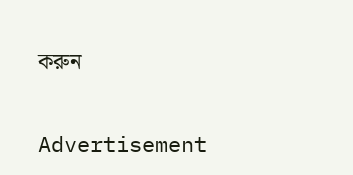করুন

Advertisement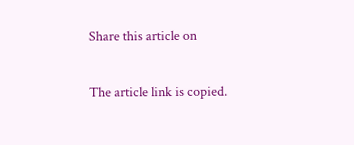Share this article on

The article link is copied.